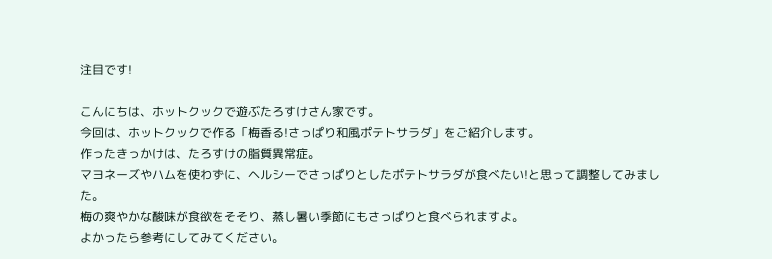注目です!

こんにちは、ホットクックで遊ぶたろすけさん家です。
今回は、ホットクックで作る「梅香る!さっぱり和風ポテトサラダ」をご紹介します。
作ったきっかけは、たろすけの脂質異常症。
マヨネーズやハムを使わずに、ヘルシーでさっぱりとしたポテトサラダが食べたい!と思って調整してみました。
梅の爽やかな酸味が食欲をそそり、蒸し暑い季節にもさっぱりと食べられますよ。
よかったら参考にしてみてください。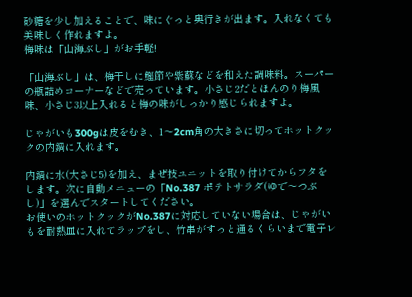砂糖を少し加えることで、味にぐっと奥行きが出ます。入れなくても美味しく作れますよ。
梅味は「山海ぶし」がお手軽!

「山海ぶし」は、梅干しに鰹節や紫蘇などを和えた調味料。スーパーの瓶詰めコーナーなどで売っています。小さじ2だとほんのり梅風味、小さじ3以上入れると梅の味がしっかり感じられますよ。

じゃがいも300gは皮をむき、1〜2cm角の大きさに切ってホットクックの内鍋に入れます。

内鍋に水(大さじ5)を加え、まぜ技ユニットを取り付けてからフタをします。次に自動メニューの「No.387 ポテトサラダ(ゆで〜つぶし)」を選んでスタートしてください。
お使いのホットクックがNo.387に対応していない場合は、じゃがいもを耐熱皿に入れてラップをし、竹串がすっと通るくらいまで電子レ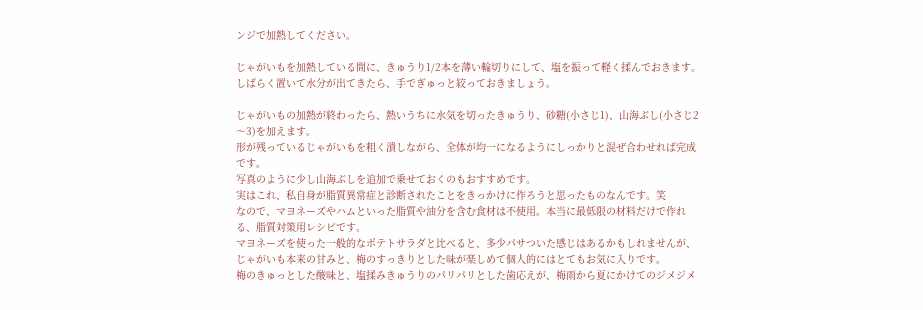ンジで加熱してください。

じゃがいもを加熱している間に、きゅうり1/2本を薄い輪切りにして、塩を振って軽く揉んでおきます。しばらく置いて水分が出てきたら、手でぎゅっと絞っておきましょう。

じゃがいもの加熱が終わったら、熱いうちに水気を切ったきゅうり、砂糖(小さじ1)、山海ぶし(小さじ2〜3)を加えます。
形が残っているじゃがいもを粗く潰しながら、全体が均一になるようにしっかりと混ぜ合わせれば完成です。
写真のように少し山海ぶしを追加で乗せておくのもおすすめです。
実はこれ、私自身が脂質異常症と診断されたことをきっかけに作ろうと思ったものなんです。笑
なので、マヨネーズやハムといった脂質や油分を含む食材は不使用。本当に最低限の材料だけで作れる、脂質対策用レシピです。
マヨネーズを使った一般的なポテトサラダと比べると、多少パサついた感じはあるかもしれませんが、じゃがいも本来の甘みと、梅のすっきりとした味が楽しめて個人的にはとてもお気に入りです。
梅のきゅっとした酸味と、塩揉みきゅうりのパリパリとした歯応えが、梅雨から夏にかけてのジメジメ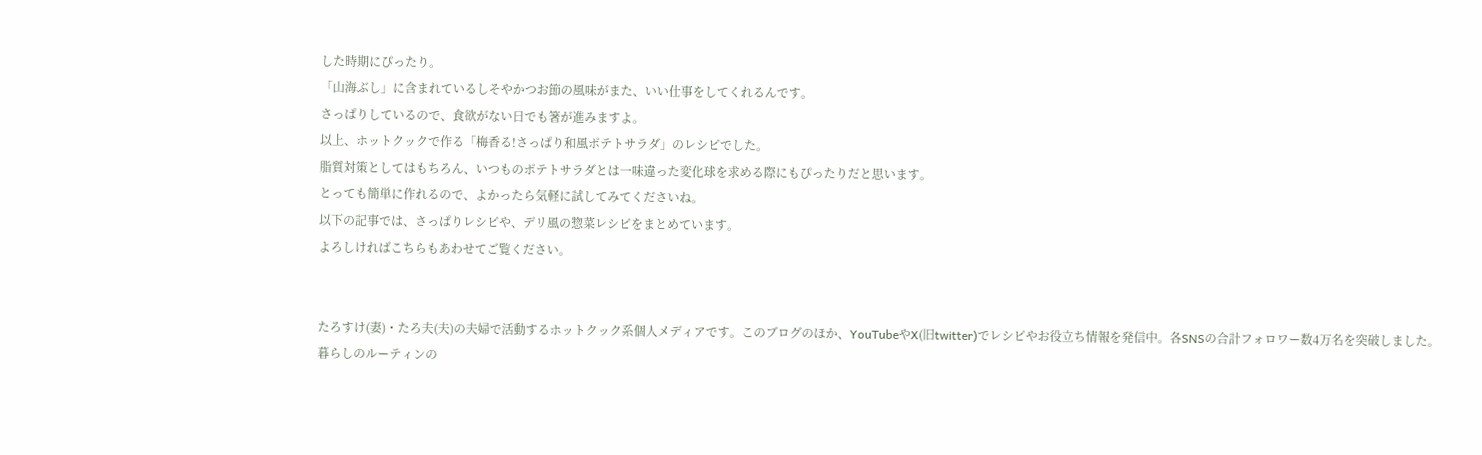した時期にぴったり。
「山海ぶし」に含まれているしそやかつお節の風味がまた、いい仕事をしてくれるんです。
さっぱりしているので、食欲がない日でも箸が進みますよ。
以上、ホットクックで作る「梅香る!さっぱり和風ポテトサラダ」のレシピでした。
脂質対策としてはもちろん、いつものポテトサラダとは一味違った変化球を求める際にもぴったりだと思います。
とっても簡単に作れるので、よかったら気軽に試してみてくださいね。
以下の記事では、さっぱりレシピや、デリ風の惣菜レシピをまとめています。
よろしければこちらもあわせてご覧ください。


たろすけ(妻)・たろ夫(夫)の夫婦で活動するホットクック系個人メディアです。このブログのほか、YouTubeやX(旧twitter)でレシピやお役立ち情報を発信中。各SNSの合計フォロワー数4万名を突破しました。
暮らしのルーティンの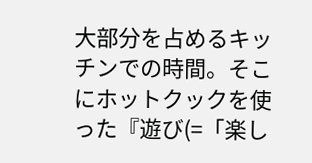大部分を占めるキッチンでの時間。そこにホットクックを使った『遊び(=「楽し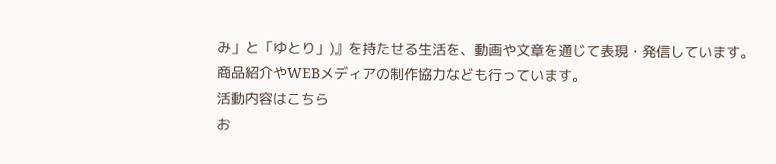み」と「ゆとり」)』を持たせる生活を、動画や文章を通じて表現・発信しています。
商品紹介やWEBメディアの制作協力なども行っています。
活動内容はこちら
お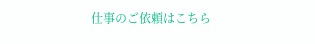仕事のご依頼はこちら